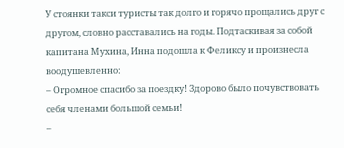У стоянки такси туристы так долго и горячо прощались друг с другом, словно расставались на годы. Подтаскивая за собой капитана Мухина, Инна подошла к Феликсу и произнесла воодушевленно:
– Огромное спасибо за поездку! Здорово было почувствовать себя членами большой семьи!
–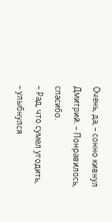Очень, да, – сонно кивнул Дмитрий. – Понравилось, спасибо.
– Рад, что сумел угодить, – улыбнулся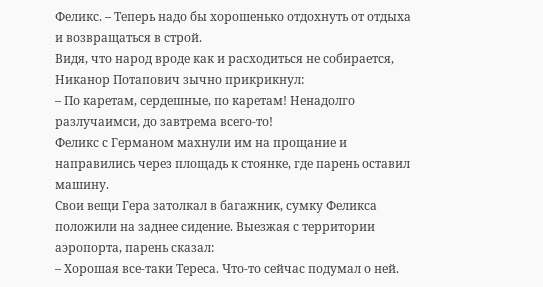Феликс. – Теперь надо бы хорошенько отдохнуть от отдыха и возвращаться в строй.
Видя, что народ вроде как и расходиться не собирается, Никанор Потапович зычно прикрикнул:
– По каретам, сердешные, по каретам! Ненадолго разлучаимси, до завтрема всего-то!
Феликс с Германом махнули им на прощание и направились через площадь к стоянке, где парень оставил машину.
Свои вещи Гера затолкал в багажник, сумку Феликса положили на заднее сидение. Выезжая с территории аэропорта, парень сказал:
– Хорошая все-таки Тереса. Что-то сейчас подумал о ней.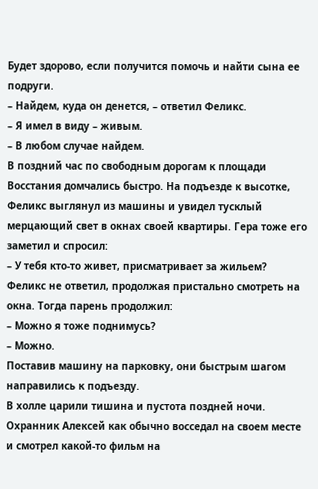Будет здорово, если получится помочь и найти сына ее подруги.
– Найдем, куда он денется, – ответил Феликс.
– Я имел в виду – живым.
– В любом случае найдем.
В поздний час по свободным дорогам к площади Восстания домчались быстро. На подъезде к высотке, Феликс выглянул из машины и увидел тусклый мерцающий свет в окнах своей квартиры. Гера тоже его заметил и спросил:
– У тебя кто-то живет, присматривает за жильем?
Феликс не ответил, продолжая пристально смотреть на окна. Тогда парень продолжил:
– Можно я тоже поднимусь?
– Можно.
Поставив машину на парковку, они быстрым шагом направились к подъезду.
В холле царили тишина и пустота поздней ночи. Охранник Алексей как обычно восседал на своем месте и смотрел какой-то фильм на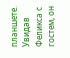планшете. Увидав Феликса с гостем, он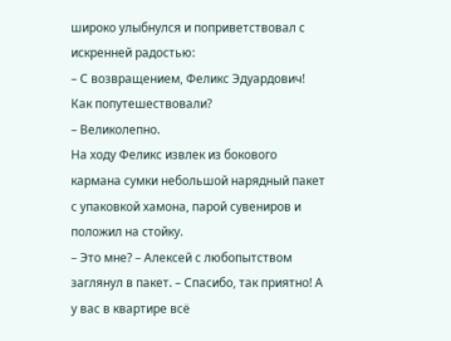широко улыбнулся и поприветствовал с искренней радостью:
– С возвращением, Феликс Эдуардович! Как попутешествовали?
– Великолепно.
На ходу Феликс извлек из бокового кармана сумки небольшой нарядный пакет с упаковкой хамона, парой сувениров и положил на стойку.
– Это мне? – Алексей с любопытством заглянул в пакет. – Спасибо, так приятно! А у вас в квартире всё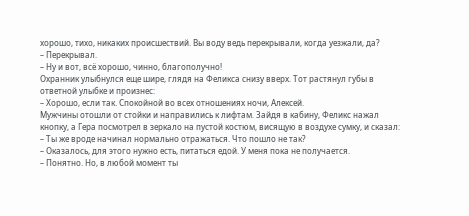хорошо, тихо, никаких происшествий. Вы воду ведь перекрывали, когда уезжали, да?
– Перекрывал.
– Ну и вот, всё хорошо, чинно, благополучно!
Охранник улыбнулся еще шире, глядя на Феликса снизу вверх. Тот растянул губы в ответной улыбке и произнес:
– Хорошо, если так. Спокойной во всех отношениях ночи, Алексей.
Мужчины отошли от стойки и направились к лифтам. Зайдя в кабину, Феликс нажал кнопку, а Гера посмотрел в зеркало на пустой костюм, висящую в воздухе сумку, и сказал:
– Ты же вроде начинал нормально отражаться. Что пошло не так?
– Оказалось, для этого нужно есть, питаться едой. У меня пока не получается.
– Понятно. Но, в любой момент ты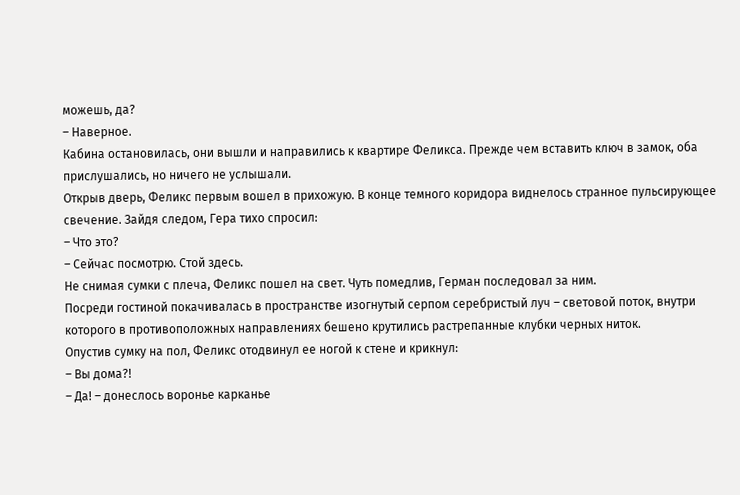можешь, да?
– Наверное.
Кабина остановилась, они вышли и направились к квартире Феликса. Прежде чем вставить ключ в замок, оба прислушались, но ничего не услышали.
Открыв дверь, Феликс первым вошел в прихожую. В конце темного коридора виднелось странное пульсирующее свечение. Зайдя следом, Гера тихо спросил:
– Что это?
– Сейчас посмотрю. Стой здесь.
Не снимая сумки с плеча, Феликс пошел на свет. Чуть помедлив, Герман последовал за ним.
Посреди гостиной покачивалась в пространстве изогнутый серпом серебристый луч – световой поток, внутри которого в противоположных направлениях бешено крутились растрепанные клубки черных ниток.
Опустив сумку на пол, Феликс отодвинул ее ногой к стене и крикнул:
– Вы дома?!
– Да! – донеслось воронье карканье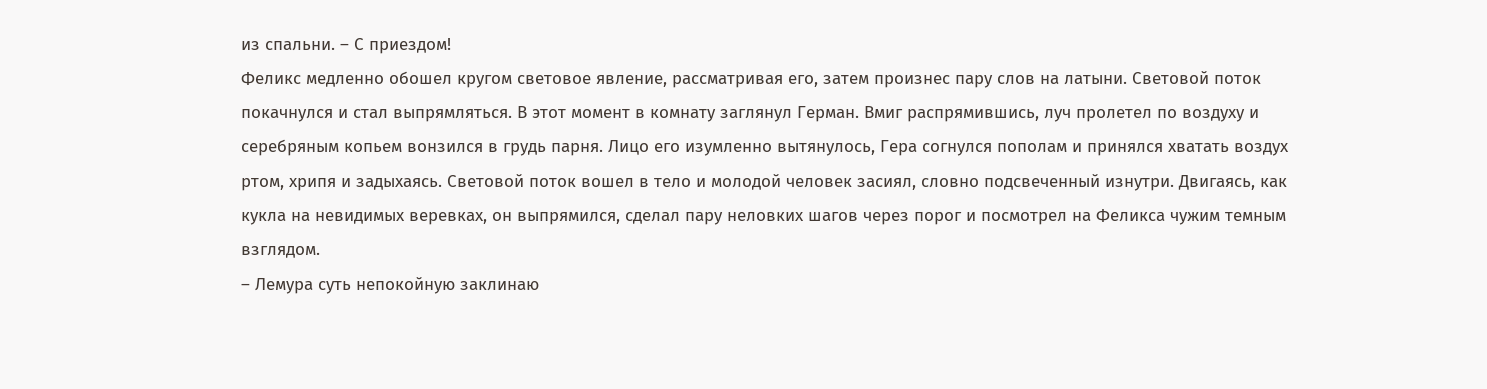из спальни. – С приездом!
Феликс медленно обошел кругом световое явление, рассматривая его, затем произнес пару слов на латыни. Световой поток покачнулся и стал выпрямляться. В этот момент в комнату заглянул Герман. Вмиг распрямившись, луч пролетел по воздуху и серебряным копьем вонзился в грудь парня. Лицо его изумленно вытянулось, Гера согнулся пополам и принялся хватать воздух ртом, хрипя и задыхаясь. Световой поток вошел в тело и молодой человек засиял, словно подсвеченный изнутри. Двигаясь, как кукла на невидимых веревках, он выпрямился, сделал пару неловких шагов через порог и посмотрел на Феликса чужим темным взглядом.
– Лемура суть непокойную заклинаю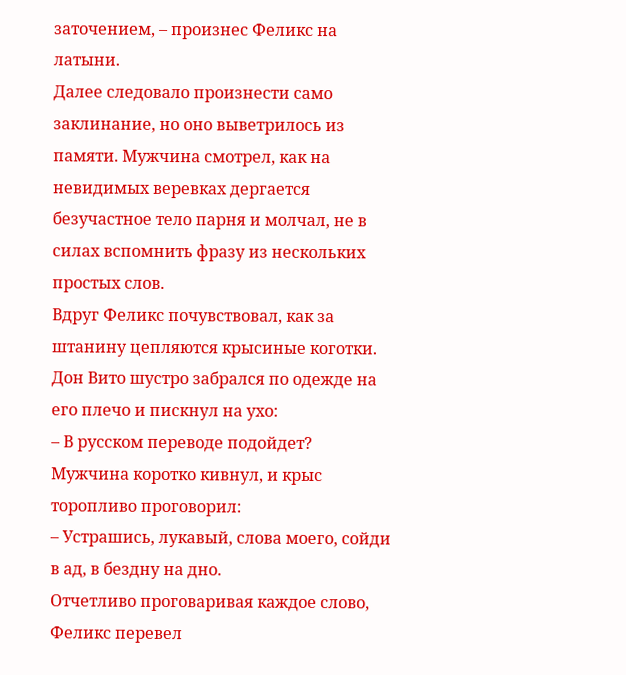заточением, – произнес Феликс на латыни.
Далее следовало произнести само заклинание, но оно выветрилось из памяти. Мужчина смотрел, как на невидимых веревках дергается безучастное тело парня и молчал, не в силах вспомнить фразу из нескольких простых слов.
Вдруг Феликс почувствовал, как за штанину цепляются крысиные коготки. Дон Вито шустро забрался по одежде на его плечо и пискнул на ухо:
– В русском переводе подойдет?
Мужчина коротко кивнул, и крыс торопливо проговорил:
– Устрашись, лукавый, слова моего, сойди в ад, в бездну на дно.
Отчетливо проговаривая каждое слово, Феликс перевел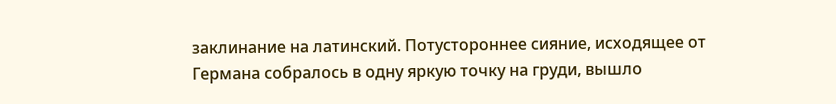заклинание на латинский. Потустороннее сияние, исходящее от Германа собралось в одну яркую точку на груди, вышло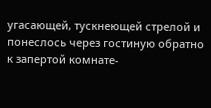угасающей, тускнеющей стрелой и понеслось через гостиную обратно к запертой комнате-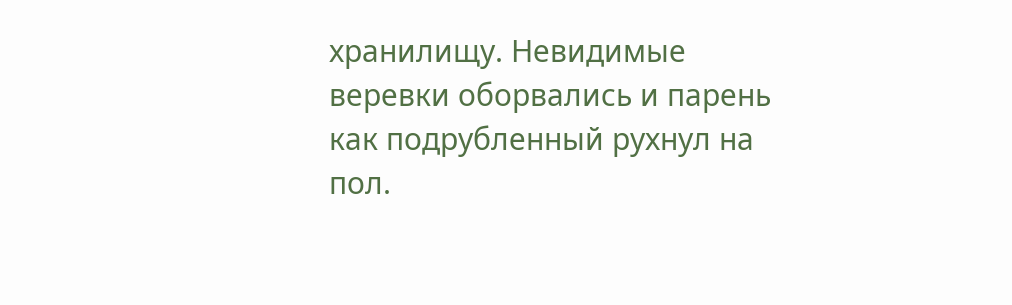хранилищу. Невидимые веревки оборвались и парень как подрубленный рухнул на пол.